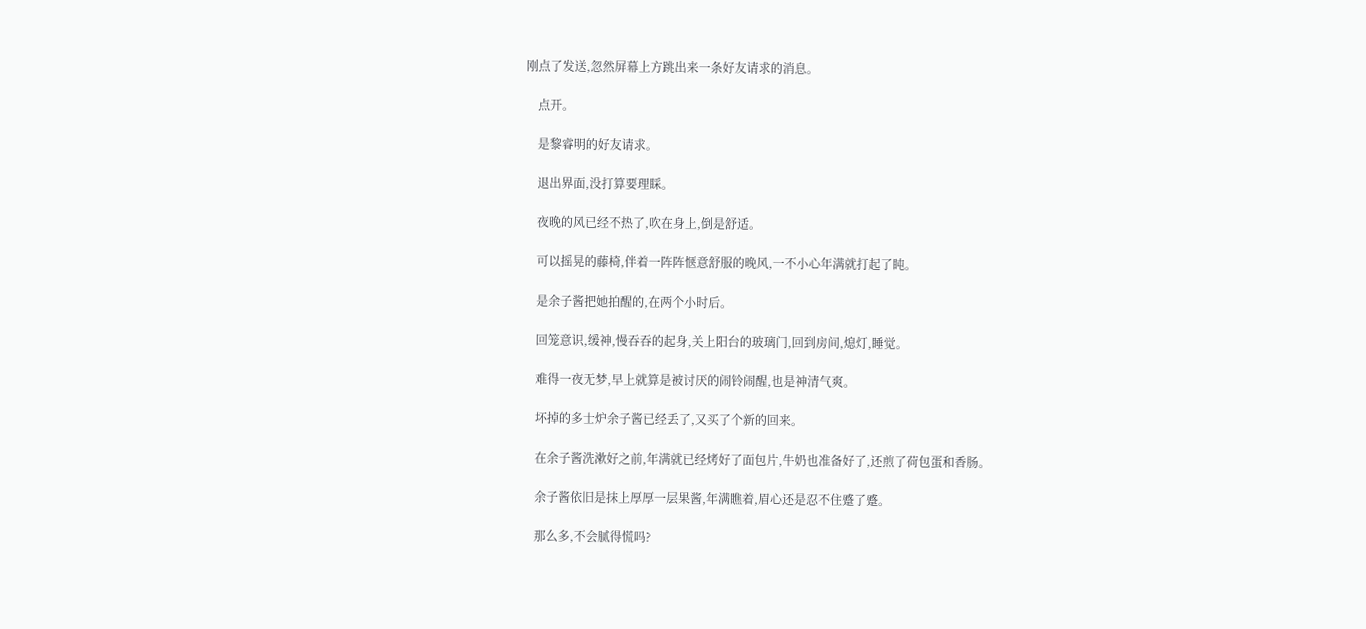刚点了发送,忽然屏幕上方跳出来一条好友请求的消息。

    点开。

    是黎睿明的好友请求。

    退出界面,没打算要理睬。

    夜晚的风已经不热了,吹在身上,倒是舒适。

    可以摇晃的藤椅,伴着一阵阵惬意舒服的晚风,一不小心年满就打起了盹。

    是余子酱把她拍醒的,在两个小时后。

    回笼意识,缓神,慢吞吞的起身,关上阳台的玻璃门,回到房间,熄灯,睡觉。

    难得一夜无梦,早上就算是被讨厌的闹铃闹醒,也是神清气爽。

    坏掉的多士炉余子酱已经丢了,又买了个新的回来。

    在余子酱洗漱好之前,年满就已经烤好了面包片,牛奶也准备好了,还煎了荷包蛋和香肠。

    余子酱依旧是抹上厚厚一层果酱,年满瞧着,眉心还是忍不住蹙了蹙。

    那么多,不会腻得慌吗?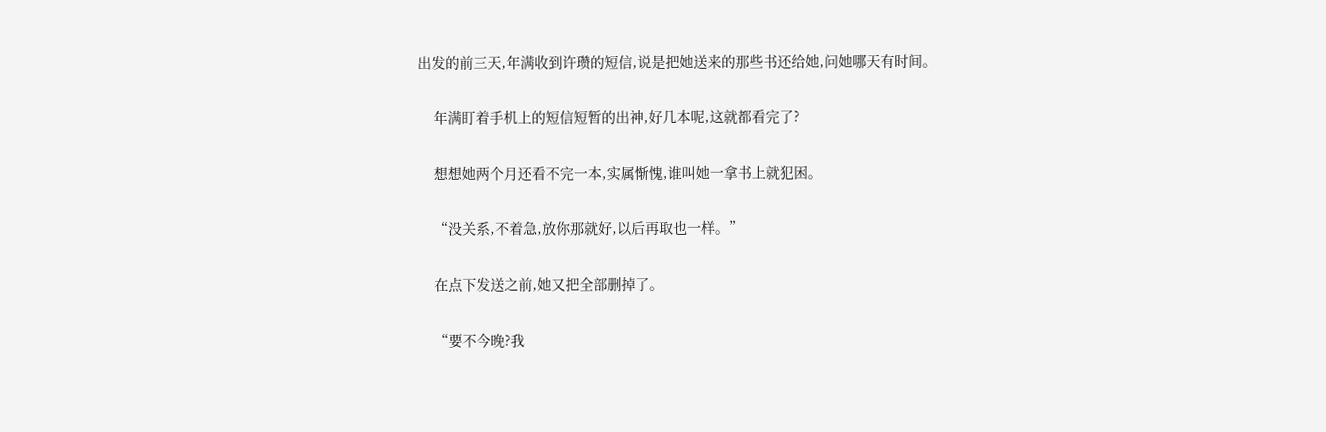出发的前三天,年满收到许瓒的短信,说是把她送来的那些书还给她,问她哪天有时间。

    年满盯着手机上的短信短暂的出神,好几本呢,这就都看完了?

    想想她两个月还看不完一本,实属惭愧,谁叫她一拿书上就犯困。

    “没关系,不着急,放你那就好,以后再取也一样。”

    在点下发送之前,她又把全部删掉了。

    “要不今晚?我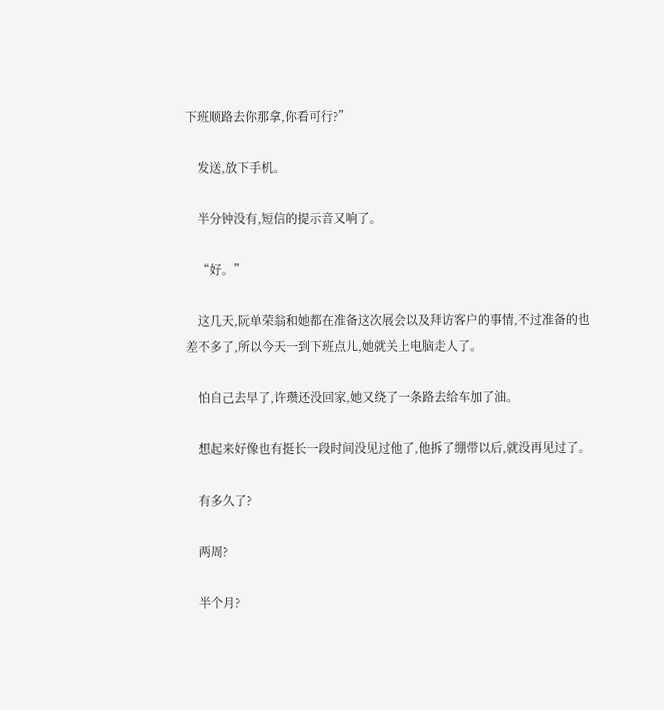下班顺路去你那拿,你看可行?”

    发送,放下手机。

    半分钟没有,短信的提示音又响了。

    “好。”

    这几天,阮单荣翁和她都在准备这次展会以及拜访客户的事情,不过准备的也差不多了,所以今天一到下班点儿,她就关上电脑走人了。

    怕自己去早了,许瓒还没回家,她又绕了一条路去给车加了油。

    想起来好像也有挺长一段时间没见过他了,他拆了绷带以后,就没再见过了。

    有多久了?

    两周?

    半个月?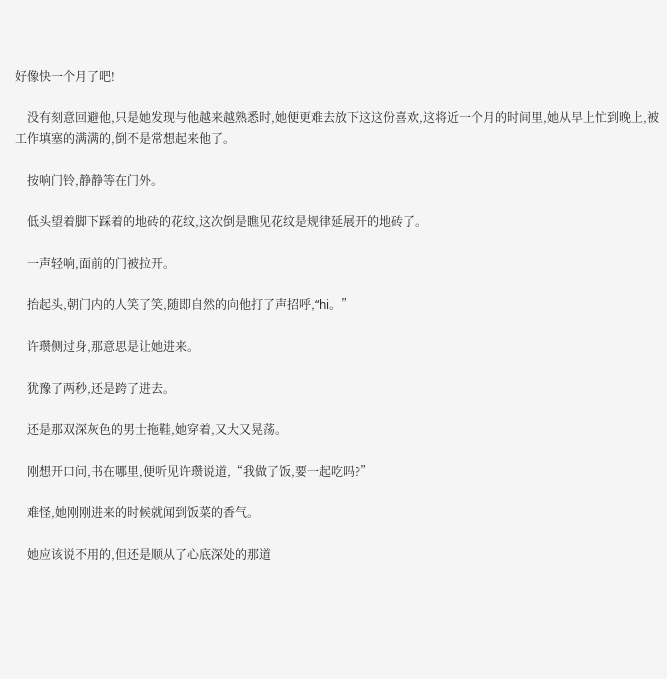好像快一个月了吧!

    没有刻意回避他,只是她发现与他越来越熟悉时,她便更难去放下这这份喜欢,这将近一个月的时间里,她从早上忙到晚上,被工作填塞的满满的,倒不是常想起来他了。

    按响门铃,静静等在门外。

    低头望着脚下踩着的地砖的花纹,这次倒是瞧见花纹是规律延展开的地砖了。

    一声轻响,面前的门被拉开。

    抬起头,朝门内的人笑了笑,随即自然的向他打了声招呼,“hi。”

    许瓒侧过身,那意思是让她进来。

    犹豫了两秒,还是跨了进去。

    还是那双深灰色的男士拖鞋,她穿着,又大又晃荡。

    刚想开口问,书在哪里,便听见许瓒说道,“我做了饭,要一起吃吗?”

    难怪,她刚刚进来的时候就闻到饭菜的香气。

    她应该说不用的,但还是顺从了心底深处的那道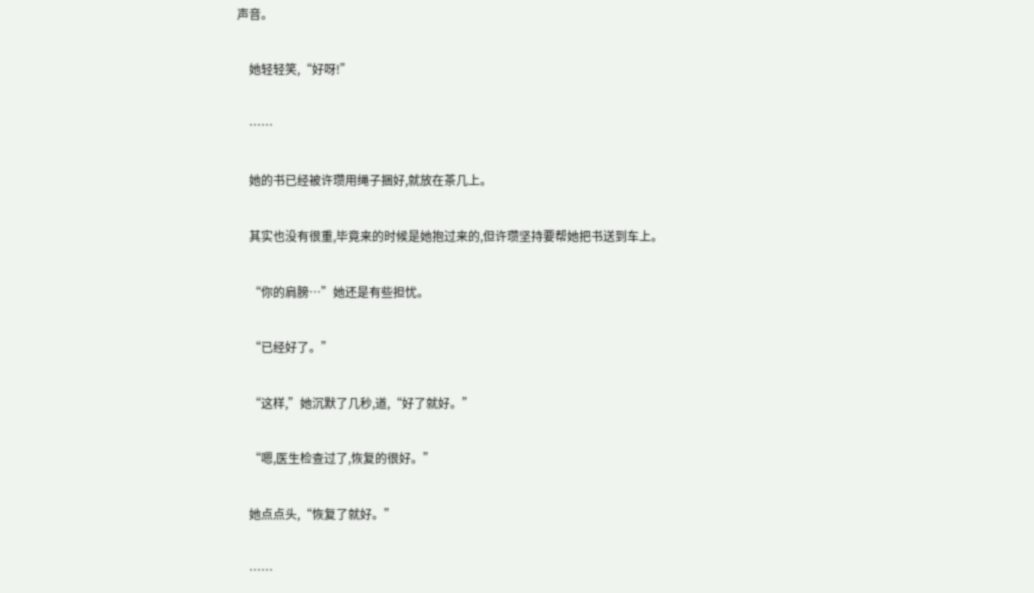声音。

    她轻轻笑,“好呀!”

    ……

    她的书已经被许瓒用绳子捆好,就放在茶几上。

    其实也没有很重,毕竟来的时候是她抱过来的,但许瓒坚持要帮她把书送到车上。

    “你的肩膀…”她还是有些担忧。

    “已经好了。”

    “这样,”她沉默了几秒,道,“好了就好。”

    “嗯,医生检查过了,恢复的很好。”

    她点点头,“恢复了就好。”

    ……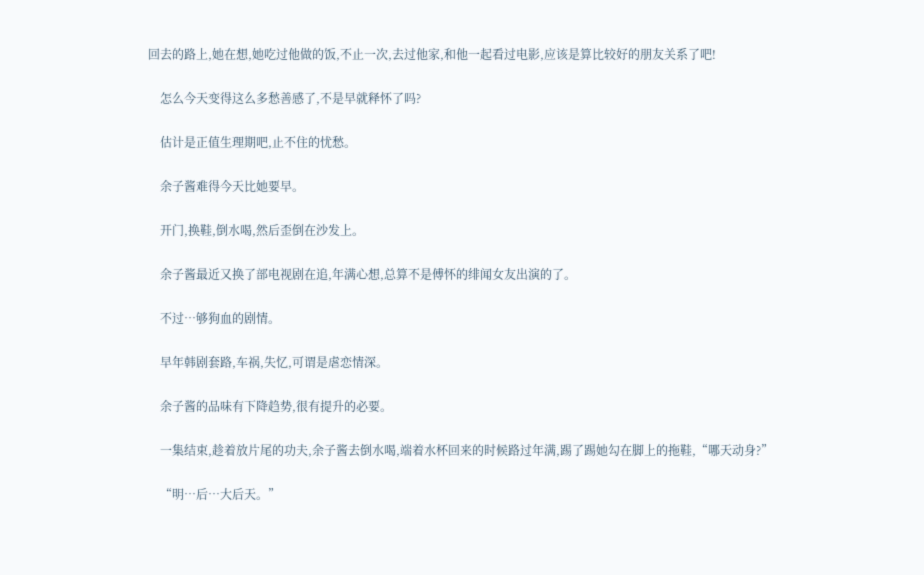回去的路上,她在想,她吃过他做的饭,不止一次,去过他家,和他一起看过电影,应该是算比较好的朋友关系了吧!

    怎么今天变得这么多愁善感了,不是早就释怀了吗?

    估计是正值生理期吧,止不住的忧愁。

    余子酱难得今天比她要早。

    开门,换鞋,倒水喝,然后歪倒在沙发上。

    余子酱最近又换了部电视剧在追,年满心想,总算不是傅怀的绯闻女友出演的了。

    不过…够狗血的剧情。

    早年韩剧套路,车祸,失忆,可谓是虐恋情深。

    余子酱的品味有下降趋势,很有提升的必要。

    一集结束,趁着放片尾的功夫,余子酱去倒水喝,端着水杯回来的时候路过年满,踢了踢她勾在脚上的拖鞋,“哪天动身?”

    “明…后…大后天。”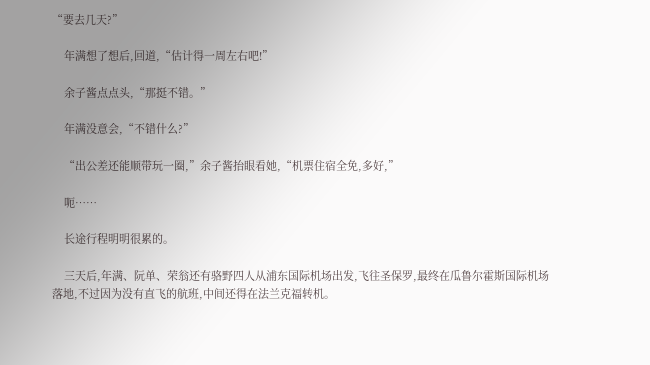“要去几天?”

    年满想了想后,回道,“估计得一周左右吧!”

    余子酱点点头,“那挺不错。”

    年满没意会,“不错什么?”

    “出公差还能顺带玩一圈,”余子酱抬眼看她,“机票住宿全免,多好,”

    呃……

    长途行程明明很累的。

    三天后,年满、阮单、荣翁还有骆野四人从浦东国际机场出发,飞往圣保罗,最终在瓜鲁尔霍斯国际机场落地,不过因为没有直飞的航班,中间还得在法兰克福转机。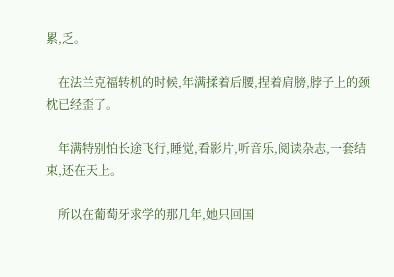累,乏。

    在法兰克福转机的时候,年满揉着后腰,捏着肩膀,脖子上的颈枕已经歪了。

    年满特别怕长途飞行,睡觉,看影片,听音乐,阅读杂志,一套结束,还在天上。

    所以在葡萄牙求学的那几年,她只回国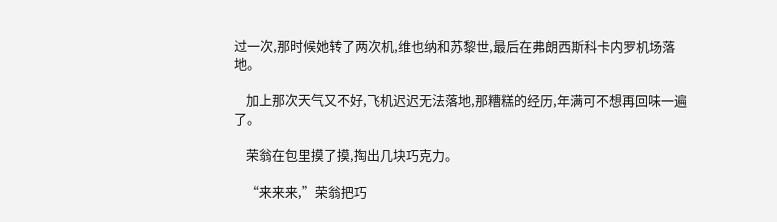过一次,那时候她转了两次机,维也纳和苏黎世,最后在弗朗西斯科卡内罗机场落地。

    加上那次天气又不好,飞机迟迟无法落地,那糟糕的经历,年满可不想再回味一遍了。

    荣翁在包里摸了摸,掏出几块巧克力。

    “来来来,”荣翁把巧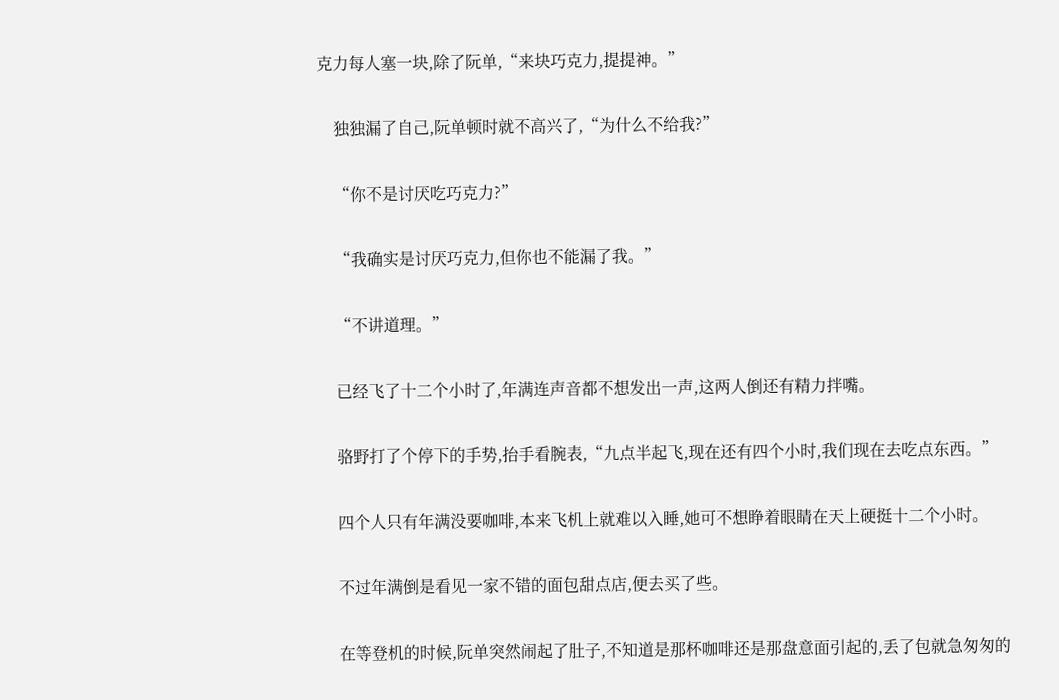克力每人塞一块,除了阮单,“来块巧克力,提提神。”

    独独漏了自己,阮单顿时就不高兴了,“为什么不给我?”

    “你不是讨厌吃巧克力?”

    “我确实是讨厌巧克力,但你也不能漏了我。”

    “不讲道理。”

    已经飞了十二个小时了,年满连声音都不想发出一声,这两人倒还有精力拌嘴。

    骆野打了个停下的手势,抬手看腕表,“九点半起飞,现在还有四个小时,我们现在去吃点东西。”

    四个人只有年满没要咖啡,本来飞机上就难以入睡,她可不想睁着眼睛在天上硬挺十二个小时。

    不过年满倒是看见一家不错的面包甜点店,便去买了些。

    在等登机的时候,阮单突然闹起了肚子,不知道是那杯咖啡还是那盘意面引起的,丢了包就急匆匆的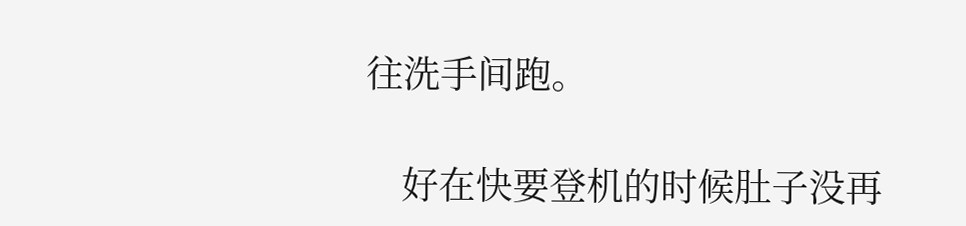往洗手间跑。

    好在快要登机的时候肚子没再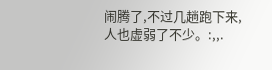闹腾了,不过几趟跑下来,人也虚弱了不少。:,,.